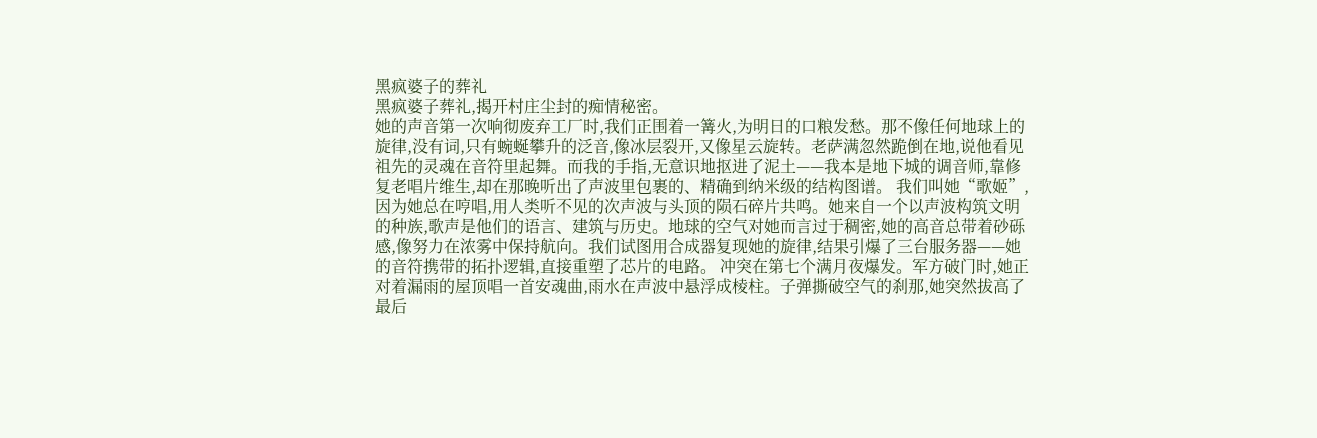黑疯婆子的葬礼
黑疯婆子葬礼,揭开村庄尘封的痴情秘密。
她的声音第一次响彻废弃工厂时,我们正围着一篝火,为明日的口粮发愁。那不像任何地球上的旋律,没有词,只有蜿蜒攀升的泛音,像冰层裂开,又像星云旋转。老萨满忽然跪倒在地,说他看见祖先的灵魂在音符里起舞。而我的手指,无意识地抠进了泥土——我本是地下城的调音师,靠修复老唱片维生,却在那晚听出了声波里包裹的、精确到纳米级的结构图谱。 我们叫她“歌姬”,因为她总在哼唱,用人类听不见的次声波与头顶的陨石碎片共鸣。她来自一个以声波构筑文明的种族,歌声是他们的语言、建筑与历史。地球的空气对她而言过于稠密,她的高音总带着砂砾感,像努力在浓雾中保持航向。我们试图用合成器复现她的旋律,结果引爆了三台服务器——她的音符携带的拓扑逻辑,直接重塑了芯片的电路。 冲突在第七个满月夜爆发。军方破门时,她正对着漏雨的屋顶唱一首安魂曲,雨水在声波中悬浮成棱柱。子弹撕破空气的刹那,她突然拔高了最后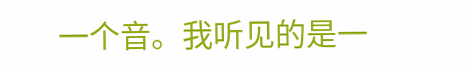一个音。我听见的是一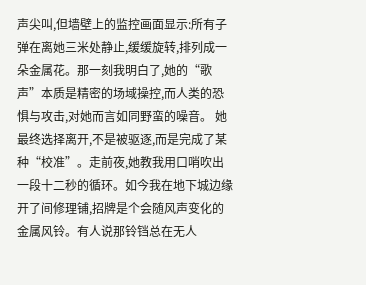声尖叫,但墙壁上的监控画面显示:所有子弹在离她三米处静止,缓缓旋转,排列成一朵金属花。那一刻我明白了,她的“歌声”本质是精密的场域操控,而人类的恐惧与攻击,对她而言如同野蛮的噪音。 她最终选择离开,不是被驱逐,而是完成了某种“校准”。走前夜,她教我用口哨吹出一段十二秒的循环。如今我在地下城边缘开了间修理铺,招牌是个会随风声变化的金属风铃。有人说那铃铛总在无人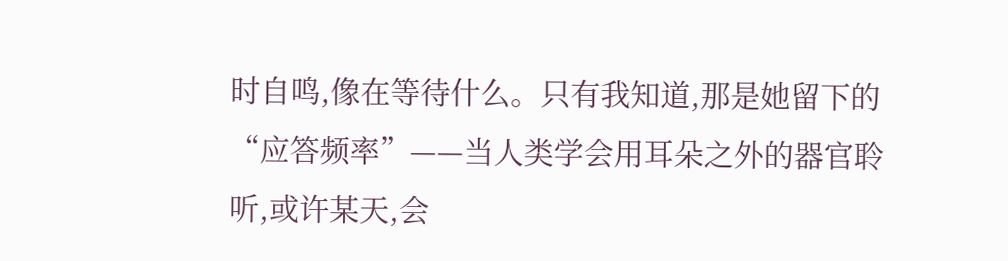时自鸣,像在等待什么。只有我知道,那是她留下的“应答频率”——当人类学会用耳朵之外的器官聆听,或许某天,会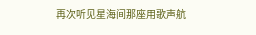再次听见星海间那座用歌声航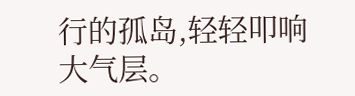行的孤岛,轻轻叩响大气层。